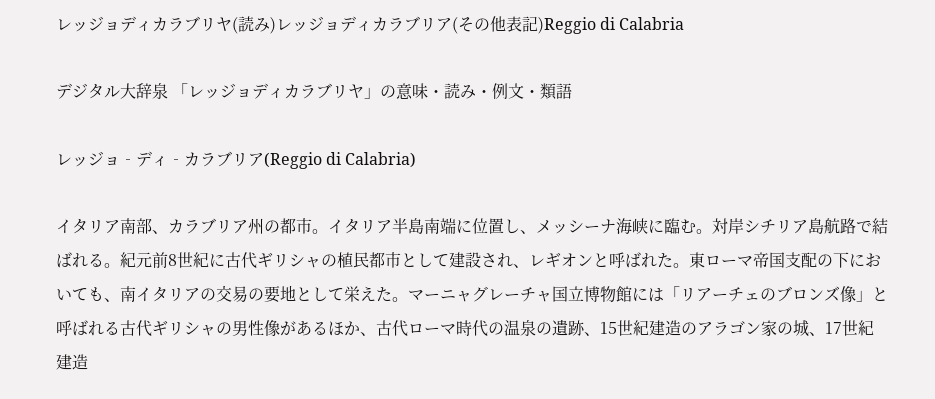レッジョディカラブリヤ(読み)レッジョディカラブリア(その他表記)Reggio di Calabria

デジタル大辞泉 「レッジョディカラブリヤ」の意味・読み・例文・類語

レッジョ‐ディ‐カラブリア(Reggio di Calabria)

イタリア南部、カラブリア州の都市。イタリア半島南端に位置し、メッシーナ海峡に臨む。対岸シチリア島航路で結ばれる。紀元前8世紀に古代ギリシャの植民都市として建設され、レギオンと呼ばれた。東ローマ帝国支配の下においても、南イタリアの交易の要地として栄えた。マーニャグレーチャ国立博物館には「リアーチェのブロンズ像」と呼ばれる古代ギリシャの男性像があるほか、古代ローマ時代の温泉の遺跡、15世紀建造のアラゴン家の城、17世紀建造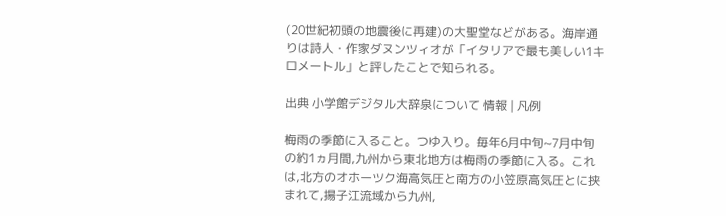(20世紀初頭の地震後に再建)の大聖堂などがある。海岸通りは詩人・作家ダヌンツィオが「イタリアで最も美しい1キロメートル」と評したことで知られる。

出典 小学館デジタル大辞泉について 情報 | 凡例

梅雨の季節に入ること。つゆ入り。毎年6月中旬~7月中旬の約1ヵ月間,九州から東北地方は梅雨の季節に入る。これは,北方のオホーツク海高気圧と南方の小笠原高気圧とに挟まれて,揚子江流域から九州,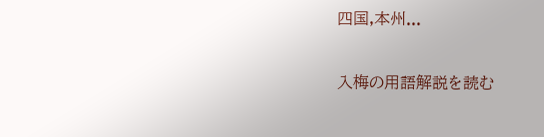四国,本州...

入梅の用語解説を読む